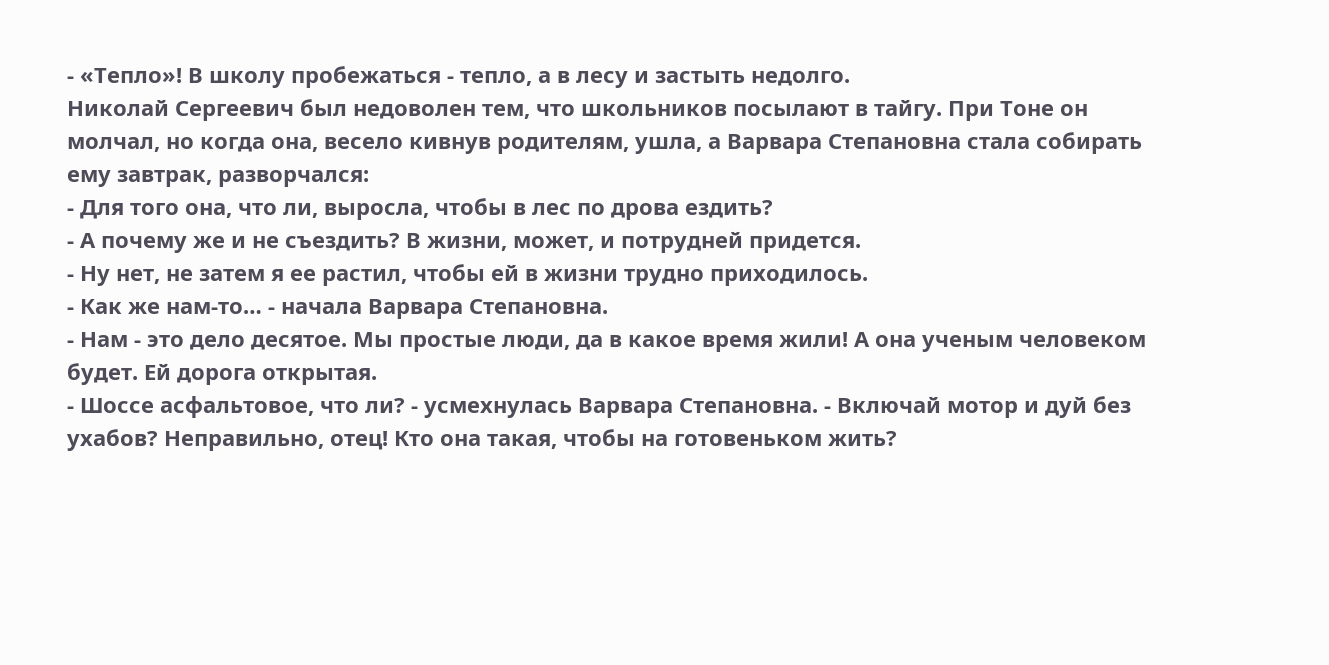- «Тепло»! В школу пробежаться - тепло, а в лесу и застыть недолго.
Николай Сергеевич был недоволен тем, что школьников посылают в тайгу. При Тоне он молчал, но когда она, весело кивнув родителям, ушла, а Варвара Степановна стала собирать ему завтрак, разворчался:
- Для того она, что ли, выросла, чтобы в лес по дрова ездить?
- А почему же и не съездить? В жизни, может, и потрудней придется.
- Ну нет, не затем я ее растил, чтобы ей в жизни трудно приходилось.
- Как же нам-то… - начала Варвара Степановна.
- Нам - это дело десятое. Мы простые люди, да в какое время жили! А она ученым человеком будет. Ей дорога открытая.
- Шоссе асфальтовое, что ли? - усмехнулась Варвара Степановна. - Включай мотор и дуй без ухабов? Неправильно, отец! Кто она такая, чтобы на готовеньком жить?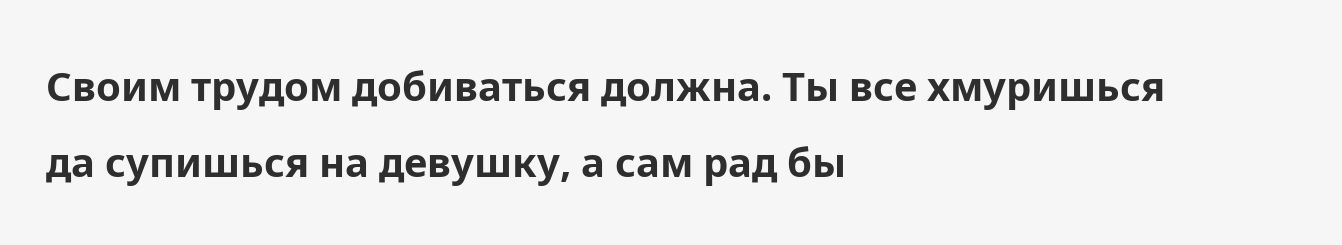Своим трудом добиваться должна. Ты все хмуришься да супишься на девушку, а сам рад бы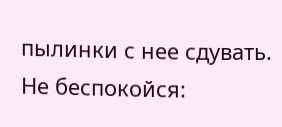пылинки с нее сдувать. Не беспокойся: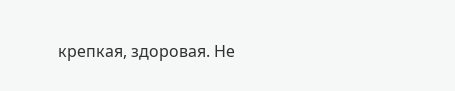крепкая, здоровая. Не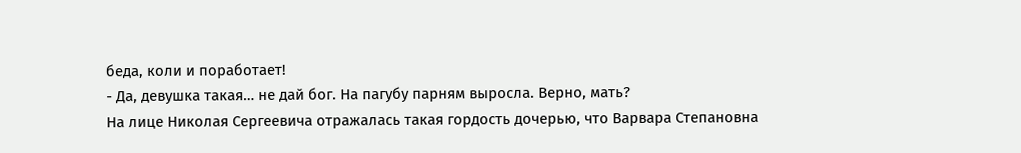беда, коли и поработает!
- Да, девушка такая… не дай бог. На пагубу парням выросла. Верно, мать?
На лице Николая Сергеевича отражалась такая гордость дочерью, что Варвара Степановна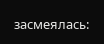засмеялась: